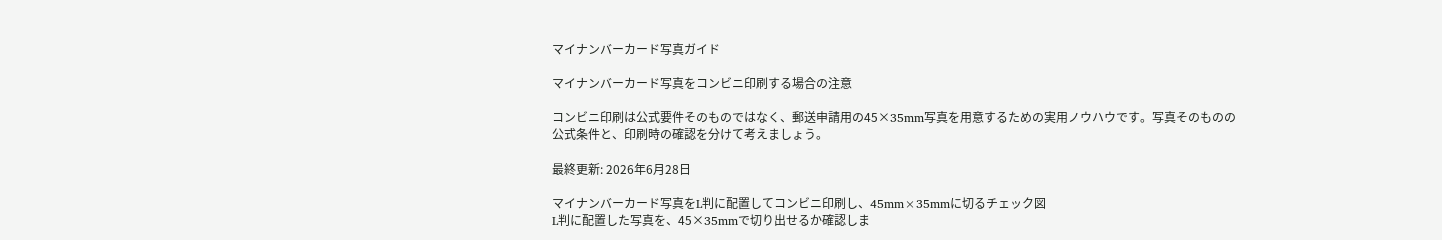マイナンバーカード写真ガイド

マイナンバーカード写真をコンビニ印刷する場合の注意

コンビニ印刷は公式要件そのものではなく、郵送申請用の45×35mm写真を用意するための実用ノウハウです。写真そのものの公式条件と、印刷時の確認を分けて考えましょう。

最終更新: 2026年6月28日

マイナンバーカード写真をL判に配置してコンビニ印刷し、45mm×35mmに切るチェック図
L判に配置した写真を、45×35mmで切り出せるか確認しま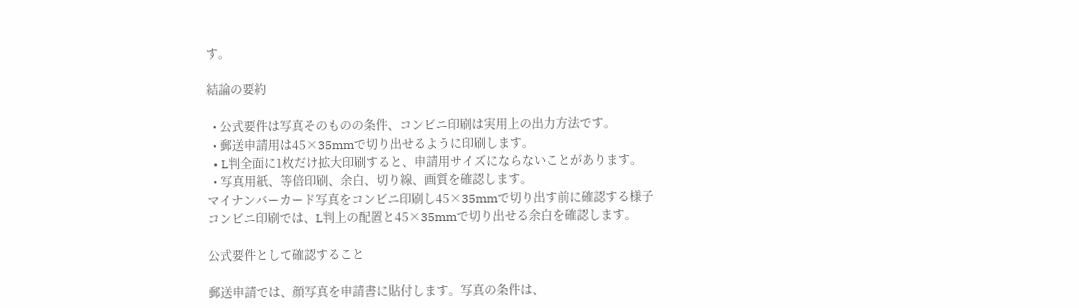す。

結論の要約

  • 公式要件は写真そのものの条件、コンビニ印刷は実用上の出力方法です。
  • 郵送申請用は45×35mmで切り出せるように印刷します。
  • L判全面に1枚だけ拡大印刷すると、申請用サイズにならないことがあります。
  • 写真用紙、等倍印刷、余白、切り線、画質を確認します。
マイナンバーカード写真をコンビニ印刷し45×35mmで切り出す前に確認する様子
コンビニ印刷では、L判上の配置と45×35mmで切り出せる余白を確認します。

公式要件として確認すること

郵送申請では、顔写真を申請書に貼付します。写真の条件は、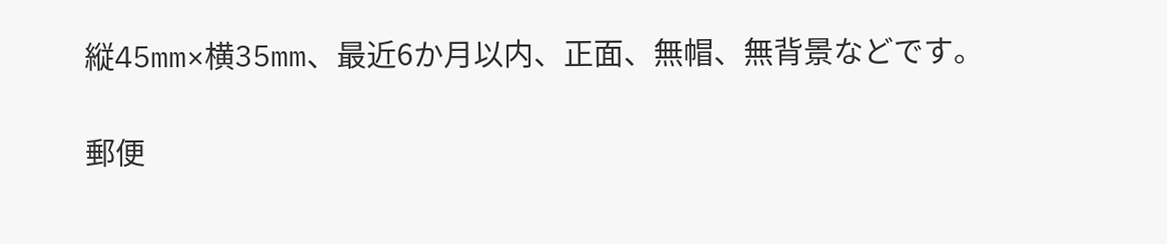縦45mm×横35mm、最近6か月以内、正面、無帽、無背景などです。

郵便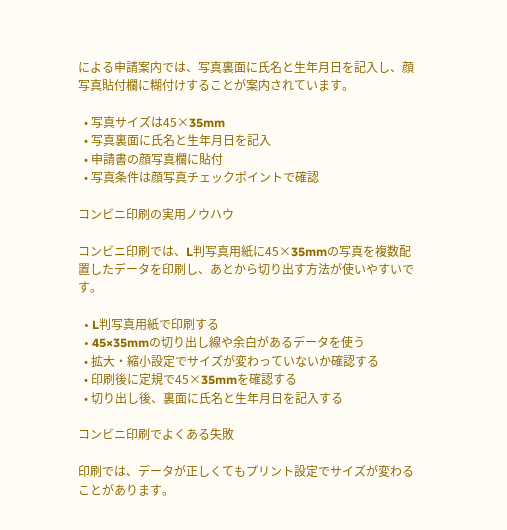による申請案内では、写真裏面に氏名と生年月日を記入し、顔写真貼付欄に糊付けすることが案内されています。

  • 写真サイズは45×35mm
  • 写真裏面に氏名と生年月日を記入
  • 申請書の顔写真欄に貼付
  • 写真条件は顔写真チェックポイントで確認

コンビニ印刷の実用ノウハウ

コンビニ印刷では、L判写真用紙に45×35mmの写真を複数配置したデータを印刷し、あとから切り出す方法が使いやすいです。

  • L判写真用紙で印刷する
  • 45×35mmの切り出し線や余白があるデータを使う
  • 拡大・縮小設定でサイズが変わっていないか確認する
  • 印刷後に定規で45×35mmを確認する
  • 切り出し後、裏面に氏名と生年月日を記入する

コンビニ印刷でよくある失敗

印刷では、データが正しくてもプリント設定でサイズが変わることがあります。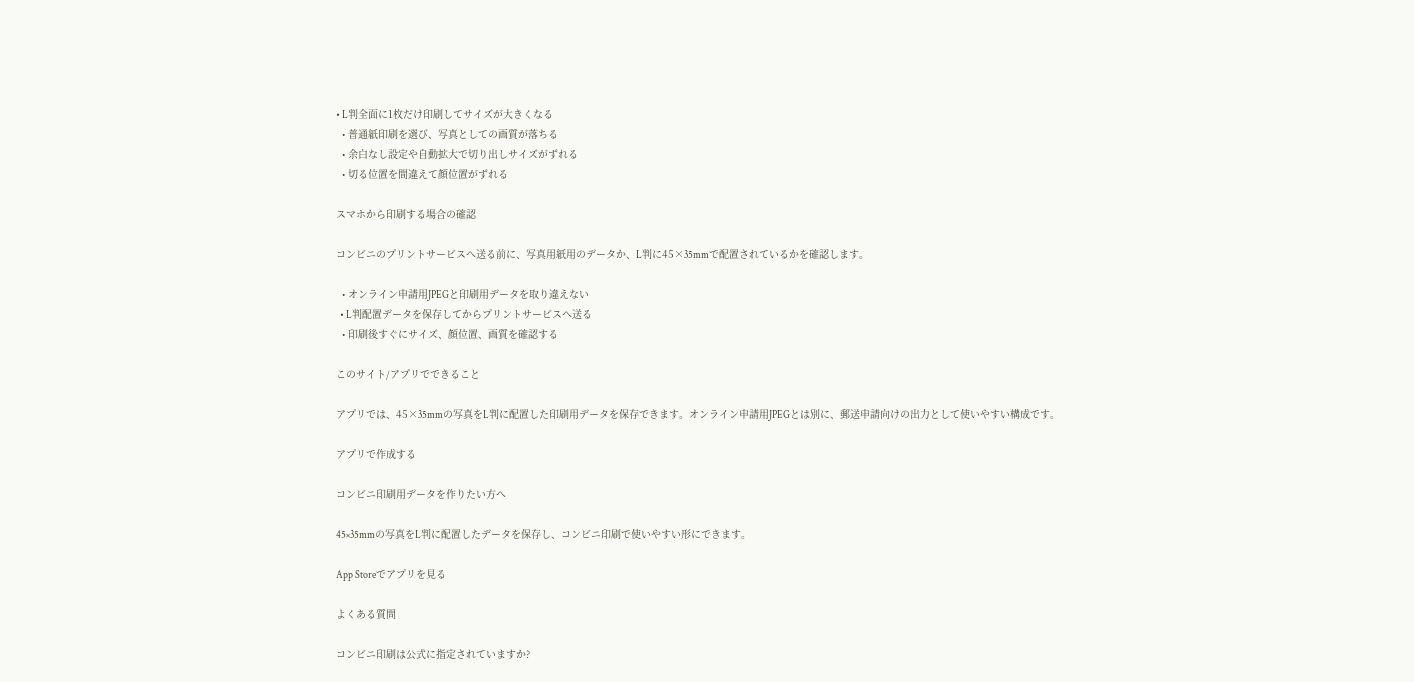• L判全面に1枚だけ印刷してサイズが大きくなる
  • 普通紙印刷を選び、写真としての画質が落ちる
  • 余白なし設定や自動拡大で切り出しサイズがずれる
  • 切る位置を間違えて顔位置がずれる

スマホから印刷する場合の確認

コンビニのプリントサービスへ送る前に、写真用紙用のデータか、L判に45×35mmで配置されているかを確認します。

  • オンライン申請用JPEGと印刷用データを取り違えない
  • L判配置データを保存してからプリントサービスへ送る
  • 印刷後すぐにサイズ、顔位置、画質を確認する

このサイト/アプリでできること

アプリでは、45×35mmの写真をL判に配置した印刷用データを保存できます。オンライン申請用JPEGとは別に、郵送申請向けの出力として使いやすい構成です。

アプリで作成する

コンビニ印刷用データを作りたい方へ

45×35mmの写真をL判に配置したデータを保存し、コンビニ印刷で使いやすい形にできます。

App Storeでアプリを見る

よくある質問

コンビニ印刷は公式に指定されていますか?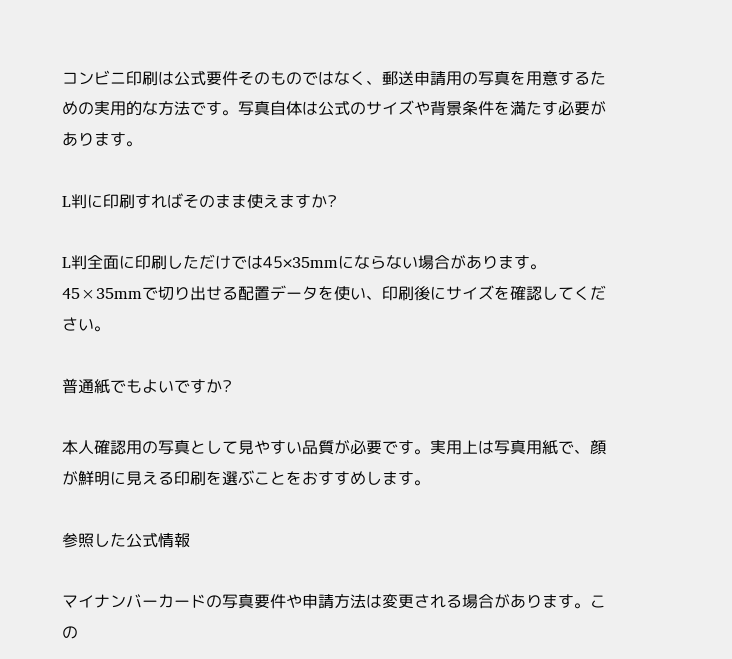コンビニ印刷は公式要件そのものではなく、郵送申請用の写真を用意するための実用的な方法です。写真自体は公式のサイズや背景条件を満たす必要があります。

L判に印刷すればそのまま使えますか?

L判全面に印刷しただけでは45×35mmにならない場合があります。45×35mmで切り出せる配置データを使い、印刷後にサイズを確認してください。

普通紙でもよいですか?

本人確認用の写真として見やすい品質が必要です。実用上は写真用紙で、顔が鮮明に見える印刷を選ぶことをおすすめします。

参照した公式情報

マイナンバーカードの写真要件や申請方法は変更される場合があります。この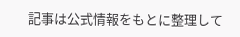記事は公式情報をもとに整理して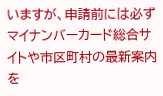いますが、申請前には必ずマイナンバーカード総合サイトや市区町村の最新案内を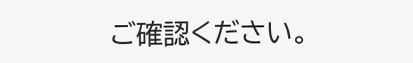ご確認ください。